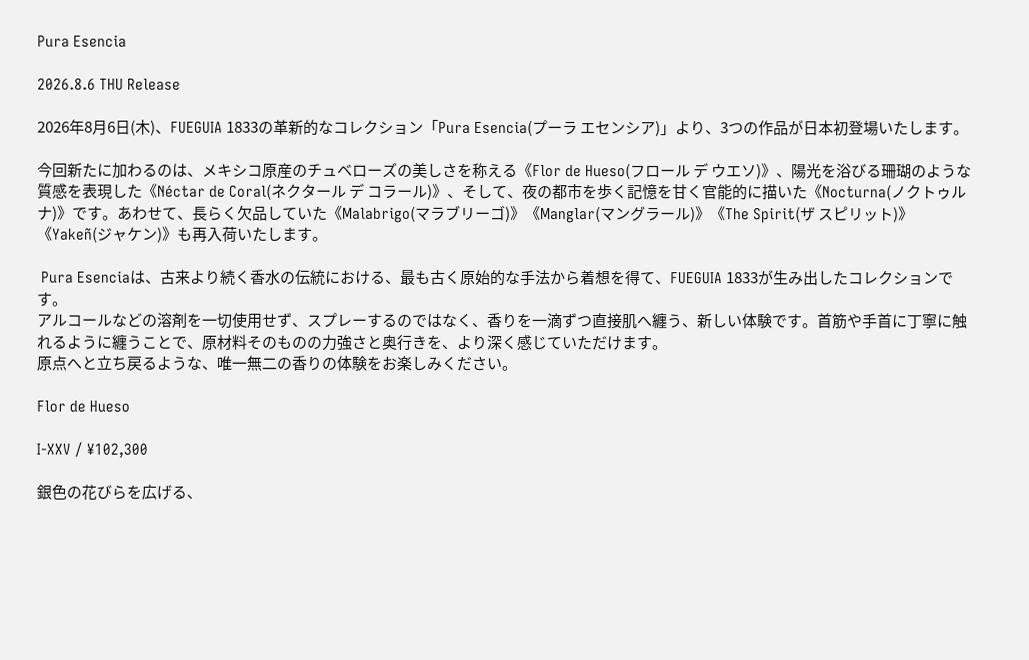Pura Esencia

2026.8.6 THU Release

2026年8月6日(木)、FUEGUIA 1833の革新的なコレクション「Pura Esencia(プーラ エセンシア)」より、3つの作品が日本初登場いたします。

今回新たに加わるのは、メキシコ原産のチュベローズの美しさを称える《Flor de Hueso(フロール デ ウエソ)》、陽光を浴びる珊瑚のような質感を表現した《Néctar de Coral(ネクタール デ コラール)》、そして、夜の都市を歩く記憶を甘く官能的に描いた《Nocturna(ノクトゥルナ)》です。あわせて、長らく欠品していた《Malabrigo(マラブリーゴ)》《Manglar(マングラール)》《The Spirit(ザ スピリット)》《Yakeñ(ジャケン)》も再入荷いたします。

 Pura Esenciaは、古来より続く香水の伝統における、最も古く原始的な手法から着想を得て、FUEGUIA 1833が生み出したコレクションです。
アルコールなどの溶剤を一切使用せず、スプレーするのではなく、香りを一滴ずつ直接肌へ纏う、新しい体験です。首筋や手首に丁寧に触れるように纏うことで、原材料そのものの力強さと奥行きを、より深く感じていただけます。
原点へと立ち戻るような、唯一無二の香りの体験をお楽しみください。

Flor de Hueso

I-XXV / ¥102,300

銀色の花びらを広げる、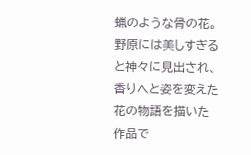蝋のような骨の花。野原には美しすぎると神々に見出され、香りへと姿を変えた花の物語を描いた作品で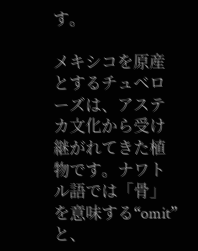す。

メキシコを原産とするチュベローズは、アステカ文化から受け継がれてきた植物です。ナワトル語では「骨」を意味する“omit”と、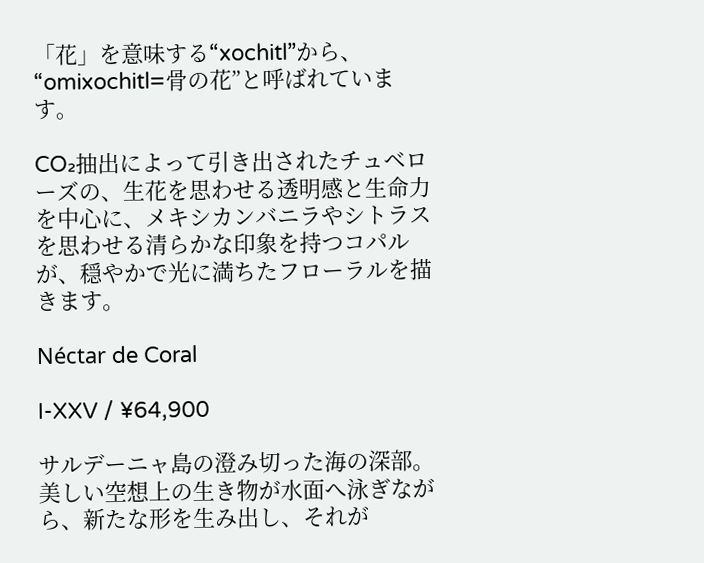「花」を意味する“xochitl”から、“omixochitl=骨の花”と呼ばれています。

CO₂抽出によって引き出されたチュベローズの、生花を思わせる透明感と生命力を中心に、メキシカンバニラやシトラスを思わせる清らかな印象を持つコパルが、穏やかで光に満ちたフローラルを描きます。

Néctar de Coral

I-XXV / ¥64,900

サルデーニャ島の澄み切った海の深部。美しい空想上の生き物が水面へ泳ぎながら、新たな形を生み出し、それが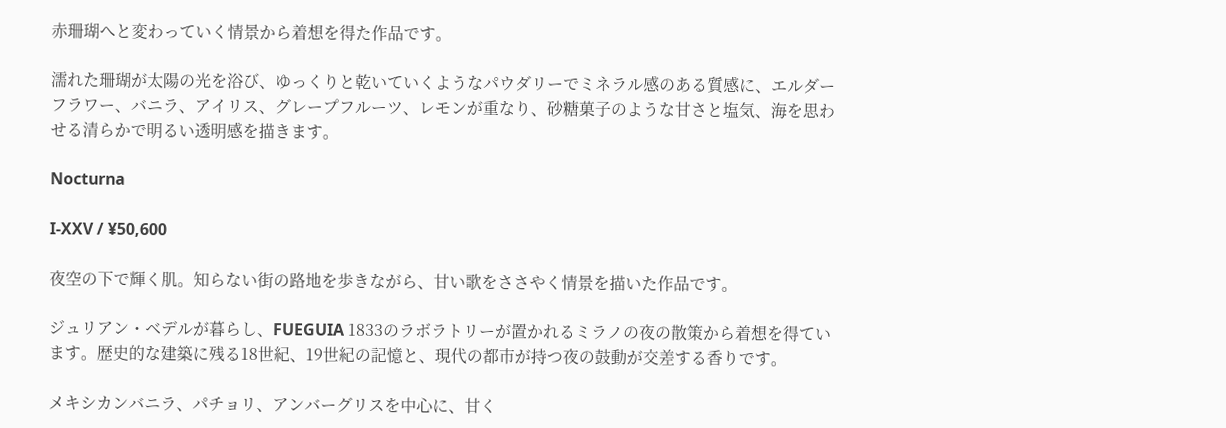赤珊瑚へと変わっていく情景から着想を得た作品です。

濡れた珊瑚が太陽の光を浴び、ゆっくりと乾いていくようなパウダリーでミネラル感のある質感に、エルダーフラワー、バニラ、アイリス、グレープフルーツ、レモンが重なり、砂糖菓子のような甘さと塩気、海を思わせる清らかで明るい透明感を描きます。

Nocturna

I-XXV / ¥50,600

夜空の下で輝く肌。知らない街の路地を歩きながら、甘い歌をささやく情景を描いた作品です。

ジュリアン・ベデルが暮らし、FUEGUIA 1833のラボラトリーが置かれるミラノの夜の散策から着想を得ています。歴史的な建築に残る18世紀、19世紀の記憶と、現代の都市が持つ夜の鼓動が交差する香りです。

メキシカンバニラ、パチョリ、アンバーグリスを中心に、甘く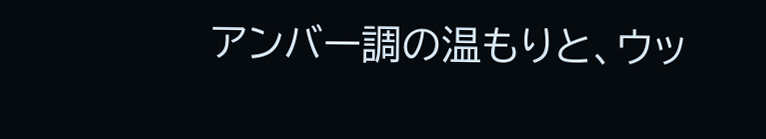アンバー調の温もりと、ウッ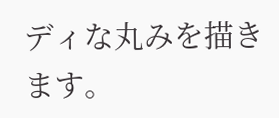ディな丸みを描きます。